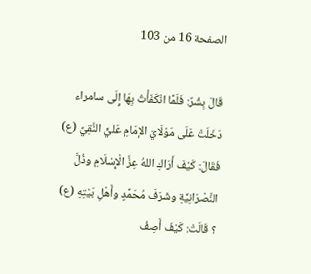الصفحة 16 من 103

قَالَ بِشْرٌ: فَلَمَّا انْكَفَأْتُ بِهَا إِلَى سامراء دَخَلَتْ عَلَى مَوْلَايَ الإمَامِ عَليٍّ النَّقِيِّ (ع) فَقَالَ: كَيْفَ أَرَاكِ اللهُ عِزَّ الْإِسْلَامِ وذُلَّ النَّصْرَانِيَّةِ وشَرَفَ مُحَمَّدٍ وأَهْلِ بَيْتِهِ (ع) ؟ قَالَتْ: كَيْفَ أَصِفُ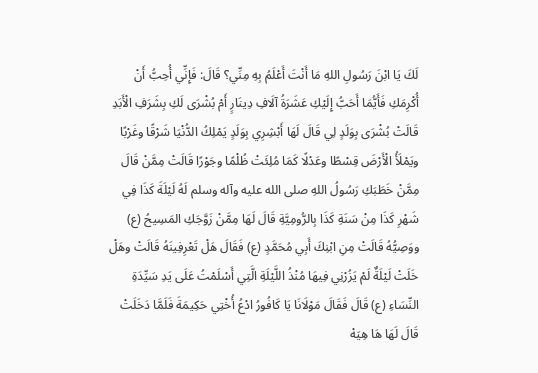لَكَ يَا ابْنَ رَسُولِ اللهِ مَا أَنْتَ أَعْلَمُ بِهِ مِنِّي؟ قَالَ: فَإِنِّي أُحِبُّ أَنْ أُكْرِمَكِ فَأَيُّمَا أَحَبُّ إِلَيْكِ عَشَرَةُ آلَافِ دِينَارٍ أَمْ بُشْرَى لَكِ بِشَرَفِ الْأَبَدِ قَالَتْ بُشْرَى بِوَلَدٍ لِي قَالَ لَهَا أَبْشِرِي بِوَلَدٍ يَمْلِكُ الدُّنْيَا شَرْقًا وغَرْبًا ويَمْلَأُ الْأَرْضَ قِسْطًا وعَدْلًا كَمَا مُلِئَتْ ظُلْمًا وجَوْرًا قَالَتْ مِمَّنْ قَالَ مِمَّنْ خَطَبَكِ رَسُولُ اللهِ صلى الله عليه وآله وسلم لَهُ لَيْلَةَ كَذَا فِي شَهْرِ كَذَا مِنْ سَنَةِ كَذَا بِالرُّومِيَّةِ قَالَ لَهَا مِمَّنْ زَوَّجَكِ المَسِيحُ (ع) ووَصِيُّهُ قَالَتْ مِنِ ابْنِكَ أَبِي مُحَمَّدٍ (ع) فَقَالَ هَلْ تَعْرِفِينَهُ قَالَتْ وهَلْ خَلَتْ لَيْلَةٌ لَمْ يَزُرْنِي فِيهَا مُنْذُ اللَّيْلَةِ الَّتِي أَسْلَمْتُ عَلَى يَدِ سَيِّدَةِ النِّسَاءِ (ع) قَالَ فَقَالَ مَوْلَانَا يَا كَافُورُ ادْعُ أُخْتِي حَكِيمَةَ فَلَمَّا دَخَلَتْ قَالَ لَهَا هَا هِيَهْ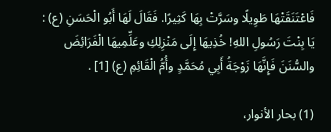فَاعْتَنَقَتْهَا طَوِيلًا وسَرَّتْ بِهَا كَثِيرًا. فَقَالَ لَهَا أَبُو الْحَسَنِ (ع) : يَا بِنْتَ رَسُولِ اللهِ! خُذِيهَا إِلَى مَنْزِلِكِ وعَلِّمِيهَا الْفَرَائِضَ والسُّنَنَ فَإِنَّهَا زَوْجَةُ أَبِي مُحَمَّدٍ وأُمُّ الْقَائِمِ (ع) [1] .

(1) بحار الأنوار،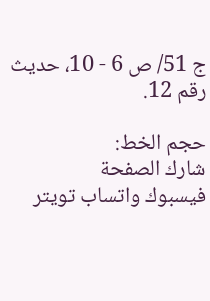ج 51/ ص 6 - 10، حديث رقم 12.

حجم الخط:
شارك الصفحة
فيسبوك واتساب تويتر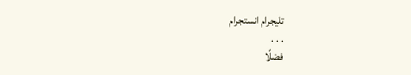تليجرام انستجرام
. . .
فضلًا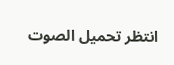انتظر تحميل الصوت